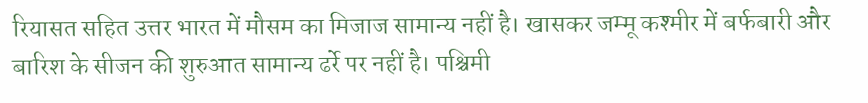रियासत सहित उत्तर भारत में मौसम का मिजाज सामान्य नहीं है। खासकर जम्मू कश्मीर में बर्फबारी और बारिश के सीजन की शुरुआत सामान्य ढर्रे पर नहीं है। पश्चिमी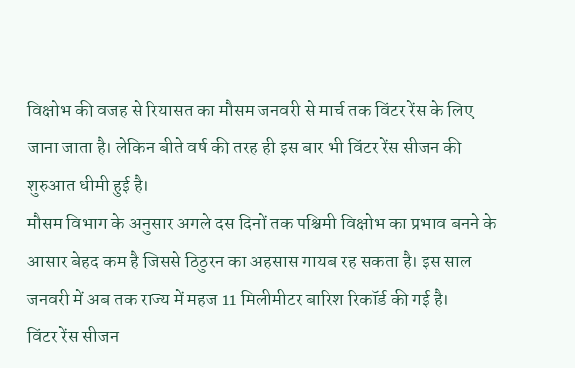विक्षोभ की वजह से रियासत का मौसम जनवरी से मार्च तक विंटर रेंस के लिए जाना जाता है। लेकिन बीते वर्ष की तरह ही इस बार भी विंटर रेंस सीजन की शुरुआत धीमी हुई है।
मौसम विभाग के अनुसार अगले दस दिनों तक पश्चिमी विक्षोभ का प्रभाव बनने के आसार बेहद कम है जिससे ठिठुरन का अहसास गायब रह सकता है। इस साल जनवरी में अब तक राज्य में महज 11 मिलीमीटर बारिश रिकॉर्ड की गई है।
विंटर रेंस सीजन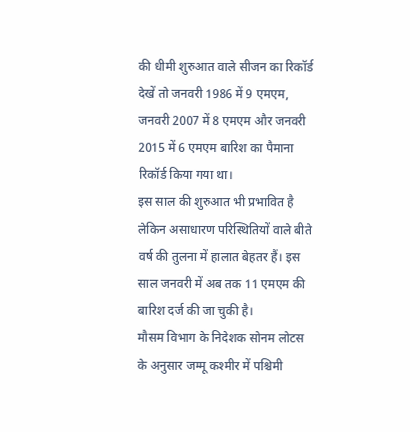की धीमी शुरुआत वाले सीजन का रिकॉर्ड देखें तो जनवरी 1986 में 9 एमएम, जनवरी 2007 में 8 एमएम और जनवरी 2015 में 6 एमएम बारिश का पैमाना रिकॉर्ड किया गया था।
इस साल की शुरुआत भी प्रभावित है लेकिन असाधारण परिस्थितियों वाले बीते वर्ष की तुलना में हालात बेहतर हैं। इस साल जनवरी में अब तक 11 एमएम की बारिश दर्ज की जा चुकी है।
मौसम विभाग के निदेशक सोनम लोटस के अनुसार जम्मू कश्मीर में पश्चिमी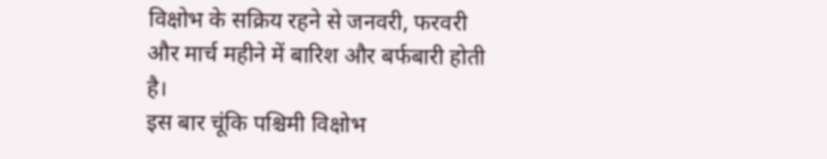विक्षोभ के सक्रिय रहने से जनवरी, फरवरी और मार्च महीने में बारिश और बर्फबारी होती है।
इस बार चूंकि पश्चिमी विक्षोभ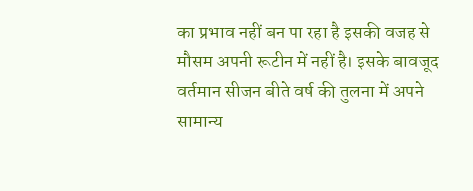का प्रभाव नहीं बन पा रहा है इसकी वजह से मौसम अपनी रूटीन में नहीं है। इसके बावजूद वर्तमान सीजन बीते वर्ष की तुलना में अपने सामान्य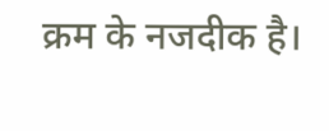क्रम के नजदीक है।